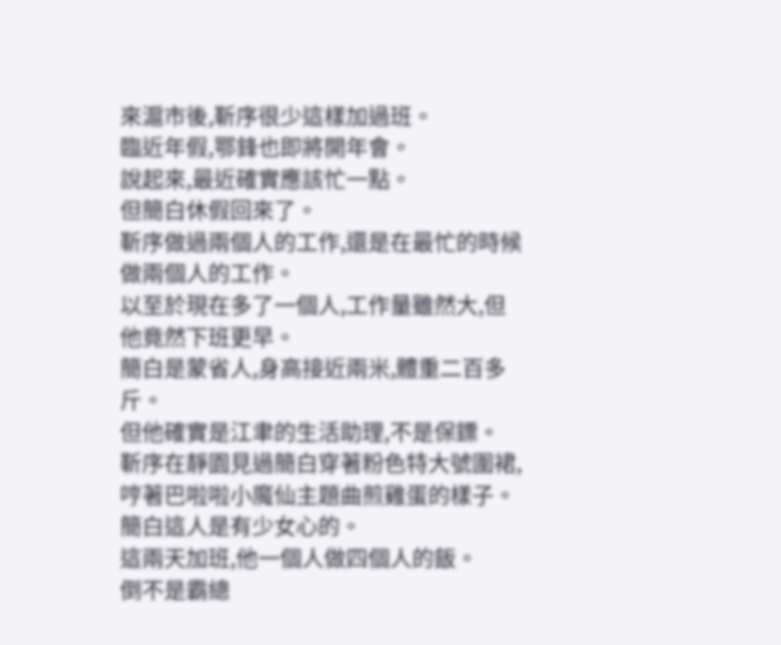來滬市後,靳序很少這樣加過班。
臨近年假,鄂鋒也即將開年會。
說起來,最近確實應該忙一點。
但簡白休假回來了。
靳序做過兩個人的工作,還是在最忙的時候做兩個人的工作。
以至於現在多了一個人,工作量雖然大,但他竟然下班更早。
簡白是蒙省人,身高接近兩米,體重二百多斤。
但他確實是江聿的生活助理,不是保鏢。
靳序在靜園見過簡白穿著粉色特大號圍裙,哼著巴啦啦小魔仙主題曲煎雞蛋的樣子。
簡白這人是有少女心的。
這兩天加班,他一個人做四個人的飯。
倒不是霸總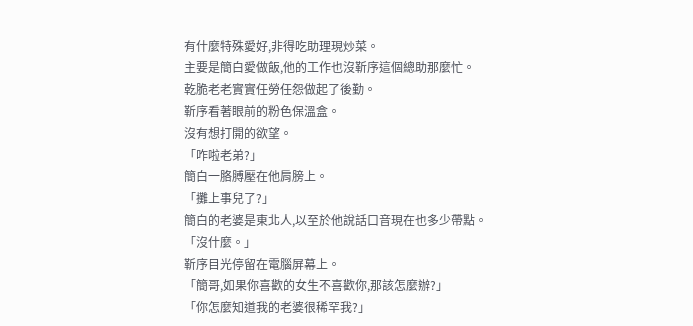有什麼特殊愛好,非得吃助理現炒菜。
主要是簡白愛做飯,他的工作也沒靳序這個總助那麼忙。
乾脆老老實實任勞任怨做起了後勤。
靳序看著眼前的粉色保溫盒。
沒有想打開的欲望。
「咋啦老弟?」
簡白一胳膊壓在他肩膀上。
「攤上事兒了?」
簡白的老婆是東北人,以至於他說話口音現在也多少帶點。
「沒什麼。」
靳序目光停留在電腦屏幕上。
「簡哥,如果你喜歡的女生不喜歡你,那該怎麼辦?」
「你怎麼知道我的老婆很稀罕我?」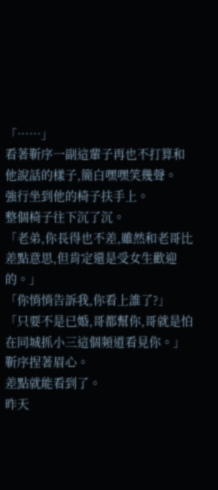「……」
看著靳序一副這輩子再也不打算和他說話的樣子,簡白嘿嘿笑幾聲。
強行坐到他的椅子扶手上。
整個椅子往下沉了沉。
「老弟,你長得也不差,雖然和老哥比差點意思,但肯定還是受女生歡迎的。」
「你悄悄告訴我,你看上誰了?」
「只要不是已婚,哥都幫你,哥就是怕在同城抓小三這個頻道看見你。」
靳序捏著眉心。
差點就能看到了。
昨天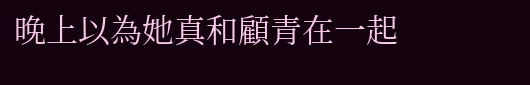晚上以為她真和顧青在一起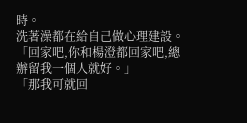時。
洗著澡都在給自己做心理建設。
「回家吧,你和楊澄都回家吧,總辦留我一個人就好。」
「那我可就回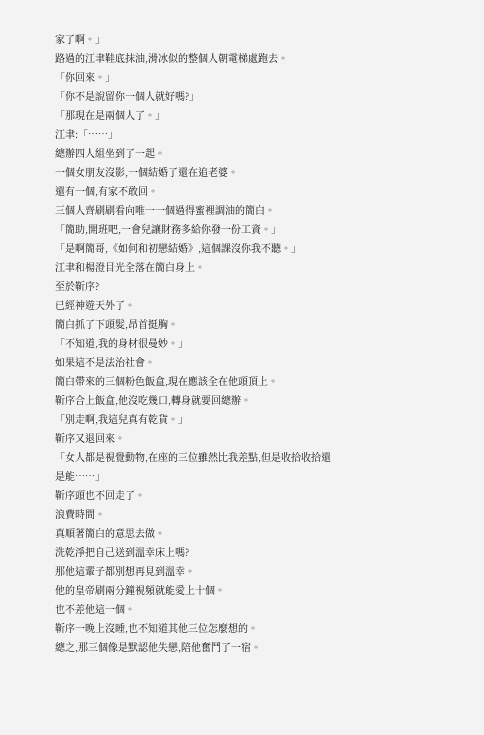家了啊。」
路過的江聿鞋底抹油,滑冰似的整個人朝電梯處跑去。
「你回來。」
「你不是說留你一個人就好嗎?」
「那現在是兩個人了。」
江聿:「……」
總辦四人組坐到了一起。
一個女朋友沒影,一個結婚了還在追老婆。
還有一個,有家不敢回。
三個人齊刷刷看向唯一一個過得蜜裡調油的簡白。
「簡助,開班吧,一會兒讓財務多給你發一份工資。」
「是啊簡哥,《如何和初戀結婚》,這個課沒你我不聽。」
江聿和楊澄目光全落在簡白身上。
至於靳序?
已經神遊天外了。
簡白抓了下頭髮,昂首挺胸。
「不知道,我的身材很曼妙。」
如果這不是法治社會。
簡白帶來的三個粉色飯盒,現在應該全在他頭頂上。
靳序合上飯盒,他沒吃幾口,轉身就要回總辦。
「別走啊,我這兒真有乾貨。」
靳序又退回來。
「女人都是視覺動物,在座的三位雖然比我差點,但是收拾收拾還是能……」
靳序頭也不回走了。
浪費時間。
真順著簡白的意思去做。
洗乾淨把自己送到溫幸床上嗎?
那他這輩子都別想再見到溫幸。
他的皇帝刷兩分鐘視頻就能愛上十個。
也不差他這一個。
靳序一晚上沒睡,也不知道其他三位怎麼想的。
總之,那三個像是默認他失戀,陪他奮鬥了一宿。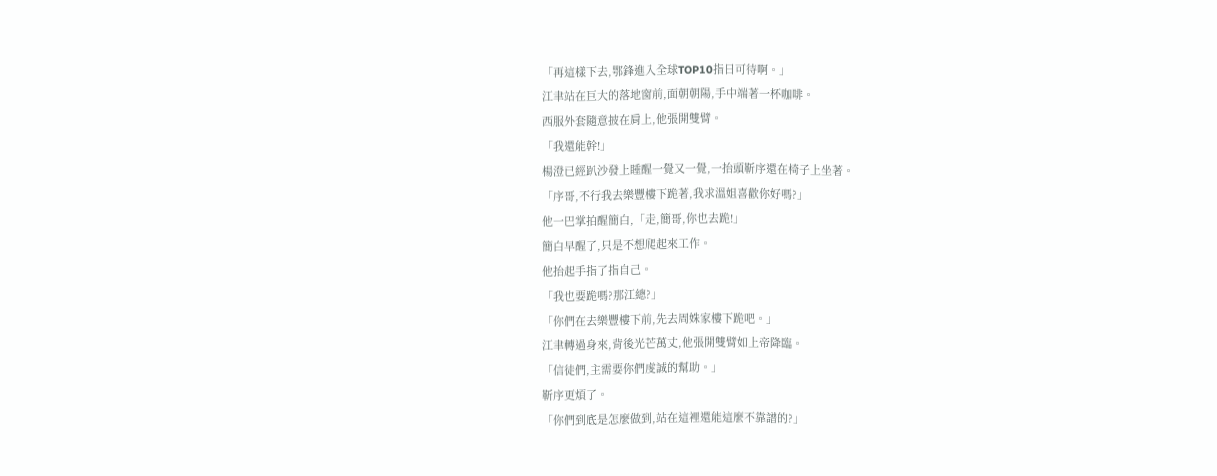「再這樣下去,鄂鋒進入全球TOP10指日可待啊。」
江聿站在巨大的落地窗前,面朝朝陽,手中端著一杯咖啡。
西服外套隨意披在肩上,他張開雙臂。
「我還能幹!」
楊澄已經趴沙發上睡醒一覺又一覺,一抬頭靳序還在椅子上坐著。
「序哥,不行我去樂豐樓下跪著,我求溫姐喜歡你好嗎?」
他一巴掌拍醒簡白,「走,簡哥,你也去跪!」
簡白早醒了,只是不想爬起來工作。
他抬起手指了指自己。
「我也要跪嗎?那江總?」
「你們在去樂豐樓下前,先去周姝家樓下跪吧。」
江聿轉過身來,背後光芒萬丈,他張開雙臂如上帝降臨。
「信徒們,主需要你們虔誠的幫助。」
靳序更煩了。
「你們到底是怎麼做到,站在這裡還能這麼不靠譜的?」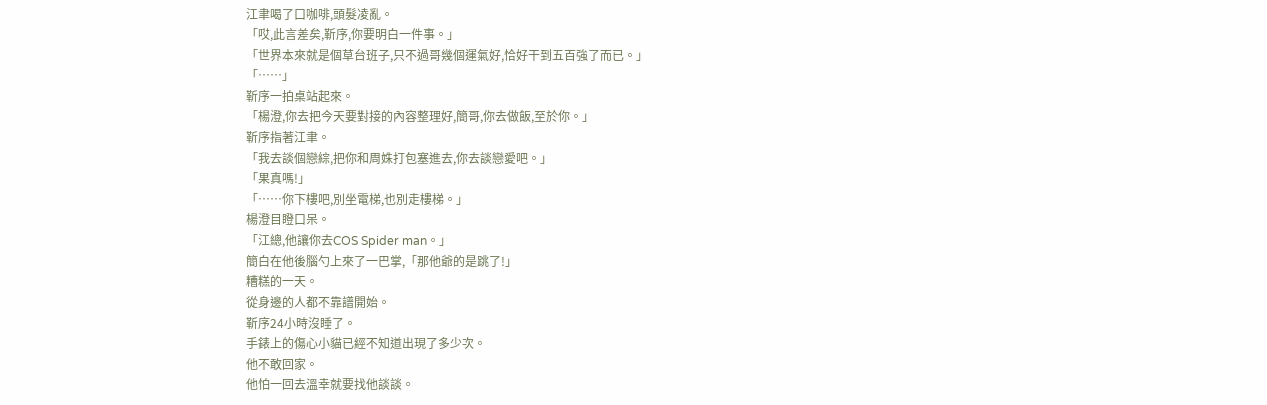江聿喝了口咖啡,頭髮凌亂。
「哎,此言差矣,靳序,你要明白一件事。」
「世界本來就是個草台班子,只不過哥幾個運氣好,恰好干到五百強了而已。」
「……」
靳序一拍桌站起來。
「楊澄,你去把今天要對接的內容整理好,簡哥,你去做飯,至於你。」
靳序指著江聿。
「我去談個戀綜,把你和周姝打包塞進去,你去談戀愛吧。」
「果真嗎!」
「……你下樓吧,別坐電梯,也別走樓梯。」
楊澄目瞪口呆。
「江總,他讓你去COS Spider man。」
簡白在他後腦勺上來了一巴掌,「那他爺的是跳了!」
糟糕的一天。
從身邊的人都不靠譜開始。
靳序24小時沒睡了。
手錶上的傷心小貓已經不知道出現了多少次。
他不敢回家。
他怕一回去溫幸就要找他談談。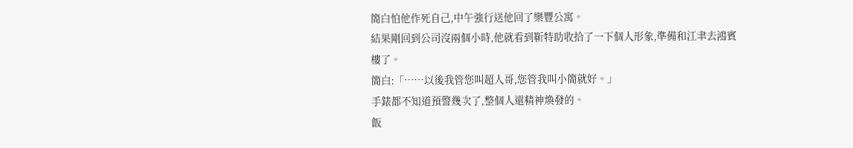簡白怕他作死自己,中午強行送他回了樂豐公寓。
結果剛回到公司沒兩個小時,他就看到靳特助收拾了一下個人形象,準備和江聿去鴻賓樓了。
簡白:「……以後我管您叫超人哥,您管我叫小簡就好。」
手錶都不知道預警幾次了,整個人還精神煥發的。
飯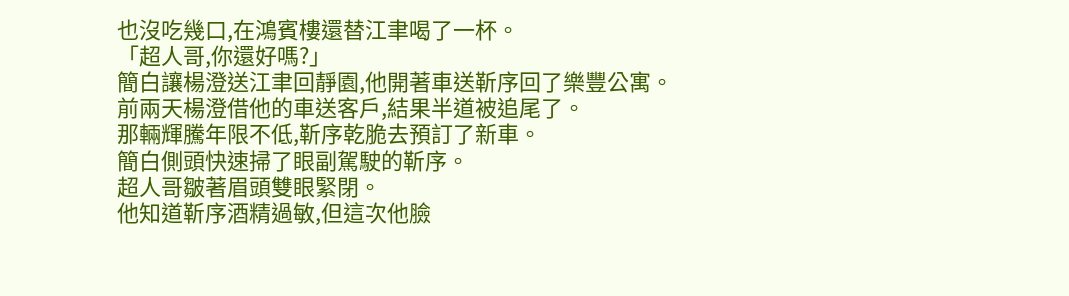也沒吃幾口,在鴻賓樓還替江聿喝了一杯。
「超人哥,你還好嗎?」
簡白讓楊澄送江聿回靜園,他開著車送靳序回了樂豐公寓。
前兩天楊澄借他的車送客戶,結果半道被追尾了。
那輛輝騰年限不低,靳序乾脆去預訂了新車。
簡白側頭快速掃了眼副駕駛的靳序。
超人哥皺著眉頭雙眼緊閉。
他知道靳序酒精過敏,但這次他臉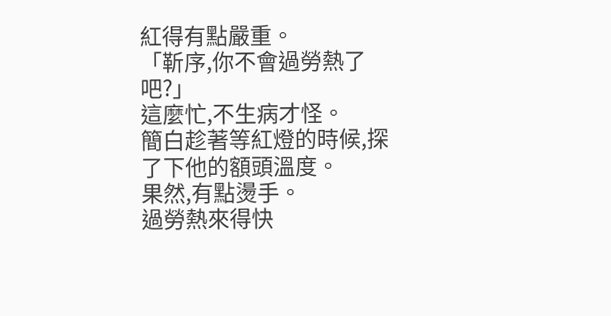紅得有點嚴重。
「靳序,你不會過勞熱了吧?」
這麼忙,不生病才怪。
簡白趁著等紅燈的時候,探了下他的額頭溫度。
果然,有點燙手。
過勞熱來得快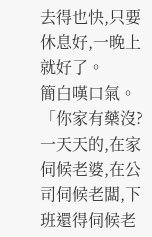去得也快,只要休息好,一晚上就好了。
簡白嘆口氣。
「你家有藥沒?一天天的,在家伺候老婆,在公司伺候老闆,下班還得伺候老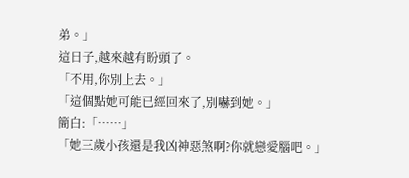弟。」
這日子,越來越有盼頭了。
「不用,你別上去。」
「這個點她可能已經回來了,別嚇到她。」
簡白:「……」
「她三歲小孩還是我凶神惡煞啊?你就戀愛腦吧。」